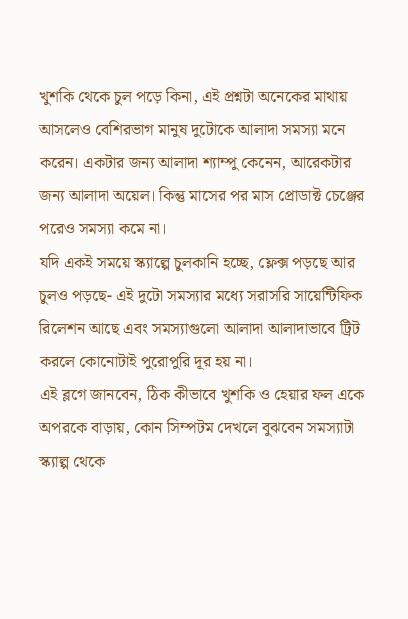খুশকি থেকে চুল পড়ে কিনা, এই প্রশ্নটা অনেকের মাথায় আসলেও বেশিরভাগ মানুষ দুটোকে আলাদা সমস্যা মনে করেন। একটার জন্য আলাদা শ্যাম্পু কেনেন, আরেকটার জন্য আলাদা অয়েল। কিন্তু মাসের পর মাস প্রোডাক্ট চেঞ্জের পরেও সমস্যা কমে না।
যদি একই সময়ে স্ক্যাল্পে চুলকানি হচ্ছে, ফ্লেক্স পড়ছে আর চুলও পড়ছে- এই দুটো সমস্যার মধ্যে সরাসরি সায়েন্টিফিক রিলেশন আছে এবং সমস্যাগুলো আলাদা আলাদাভাবে ট্রিট করলে কোনোটাই পুরোপুরি দূর হয় না।
এই ব্লগে জানবেন, ঠিক কীভাবে খুশকি ও হেয়ার ফল একে অপরকে বাড়ায়, কোন সিম্পটম দেখলে বুঝবেন সমস্যাটা স্ক্যাল্প থেকে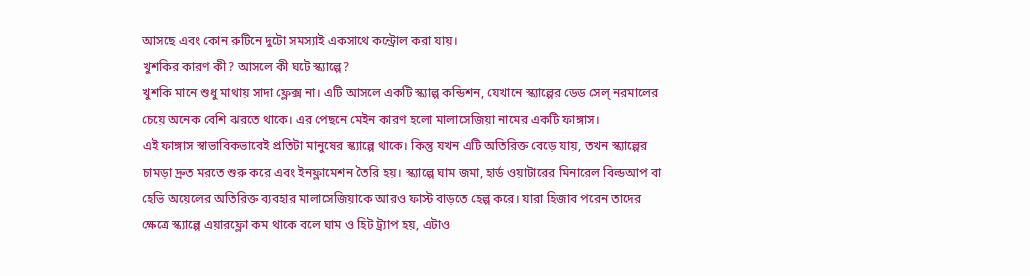আসছে এবং কোন রুটিনে দুটো সমস্যাই একসাথে কন্ট্রোল করা যায়।
খুশকির কারণ কী? আসলে কী ঘটে স্ক্যাল্পে?
খুশকি মানে শুধু মাথায় সাদা ফ্লেক্স না। এটি আসলে একটি স্ক্যাল্প কন্ডিশন, যেখানে স্ক্যাল্পের ডেড সেল্ নরমালের চেয়ে অনেক বেশি ঝরতে থাকে। এর পেছনে মেইন কারণ হলো মালাসেজিয়া নামের একটি ফাঙ্গাস।
এই ফাঙ্গাস স্বাভাবিকভাবেই প্রতিটা মানুষের স্ক্যাল্পে থাকে। কিন্তু যখন এটি অতিরিক্ত বেড়ে যায়, তখন স্ক্যাল্পের চামড়া দ্রুত মরতে শুরু করে এবং ইনফ্লামেশন তৈরি হয়। স্ক্যাল্পে ঘাম জমা, হার্ড ওয়াটারের মিনারেল বিল্ডআপ বা হেভি অয়েলের অতিরিক্ত ব্যবহার মালাসেজিয়াকে আরও ফাস্ট বাড়তে হেল্প করে। যারা হিজাব পরেন তাদের ক্ষেত্রে স্ক্যাল্পে এয়ারফ্লো কম থাকে বলে ঘাম ও হিট ট্র্যাপ হয়, এটাও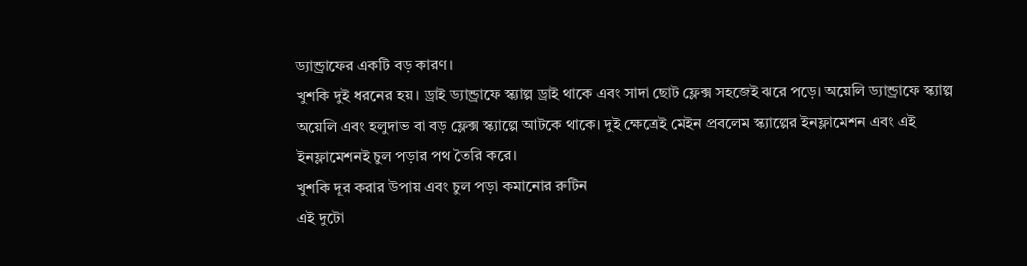ড্যান্ড্রাফের একটি বড় কারণ।
খুশকি দুই ধরনের হয়। ড্রাই ড্যান্ড্রাফে স্ক্যাল্প ড্রাই থাকে এবং সাদা ছোট ফ্লেক্স সহজেই ঝরে পড়ে। অয়েলি ড্যান্ড্রাফে স্ক্যাল্প অয়েলি এবং হলুদাভ বা বড় ফ্লেক্স স্ক্যাল্পে আটকে থাকে। দুই ক্ষেত্রেই মেইন প্রবলেম স্ক্যাল্পের ইনফ্লামেশন এবং এই ইনফ্লামেশনই চুল পড়ার পথ তৈরি করে।
খুশকি দূর করার উপায় এবং চুল পড়া কমানোর রুটিন
এই দুটো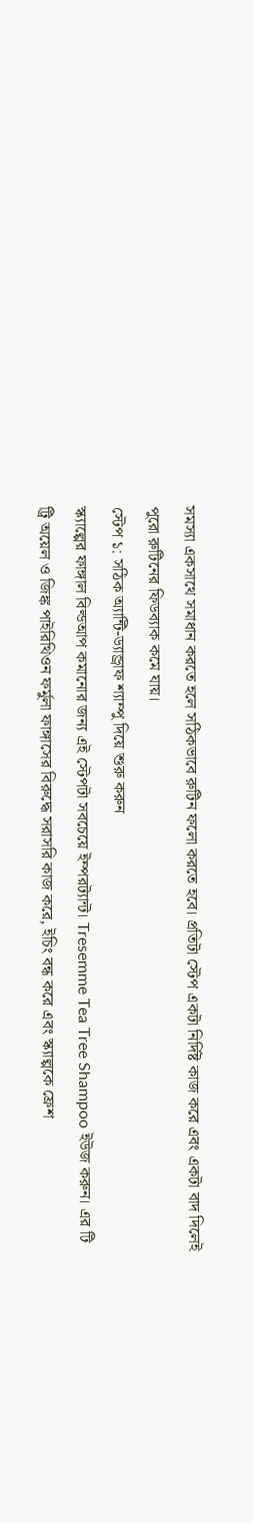সমস্যা একসাথে সমাধান করতে হলে সঠিকভাবে রুটিন ফলো করতে হবে। প্রতিটা স্টেপ একটা নির্দিষ্ট কাজ করে এবং একটা বাদ দিলেই পুরো রুটিনের ফিডব্যাক কমে যায়।
স্টেপ ১: সঠিক অ্যান্টি-ড্যান্ড্রাফ শ্যাম্পু দিয়ে শুরু করুন
স্ক্যাল্পের ফাঙ্গাল বিল্ডআপ কমানোর জন্য এই স্টেপটা সবচেয়ে ইম্পরট্যান্ট। Tresemme Tea Tree Shampoo ইউজ করুন। এর টি ট্রি অয়েল ও জিঙ্ক পাইরিথিওন ফর্মুলা ফাঙ্গাসের বিরুদ্ধে সরাসরি কাজ করে, ইচিং বন্ধ করে এবং স্ক্যাল্পকে ফ্রেশ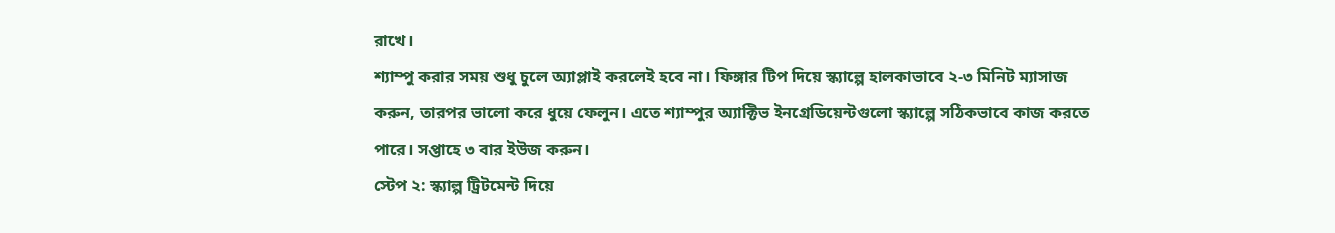রাখে।
শ্যাম্পু করার সময় শুধু চুলে অ্যাপ্লাই করলেই হবে না। ফিঙ্গার টিপ দিয়ে স্ক্যাল্পে হালকাভাবে ২-৩ মিনিট ম্যাসাজ করুন, তারপর ভালো করে ধুয়ে ফেলুন। এতে শ্যাম্পুর অ্যাক্টিভ ইনগ্রেডিয়েন্টগুলো স্ক্যাল্পে সঠিকভাবে কাজ করতে পারে। সপ্তাহে ৩ বার ইউজ করুন।
স্টেপ ২: স্ক্যাল্প ট্রিটমেন্ট দিয়ে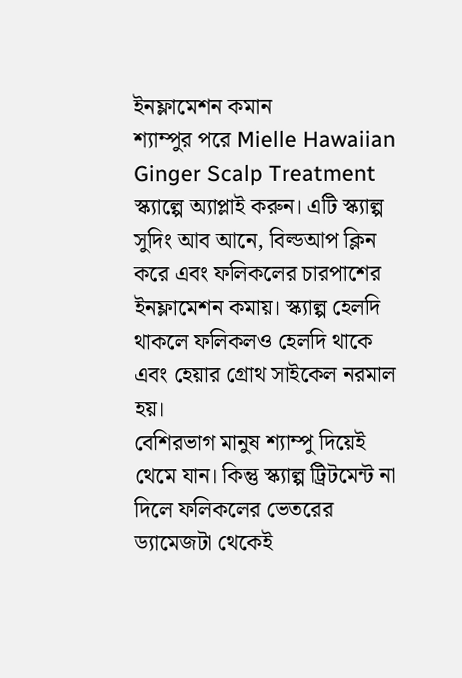ইনফ্লামেশন কমান
শ্যাম্পুর পরে Mielle Hawaiian Ginger Scalp Treatment স্ক্যাল্পে অ্যাপ্লাই করুন। এটি স্ক্যাল্প সুদিং আব আনে, বিল্ডআপ ক্লিন করে এবং ফলিকলের চারপাশের ইনফ্লামেশন কমায়। স্ক্যাল্প হেলদি থাকলে ফলিকলও হেলদি থাকে এবং হেয়ার গ্রোথ সাইকেল নরমাল হয়।
বেশিরভাগ মানুষ শ্যাম্পু দিয়েই থেমে যান। কিন্তু স্ক্যাল্প ট্রিটমেন্ট না দিলে ফলিকলের ভেতরের ড্যামেজটা থেকেই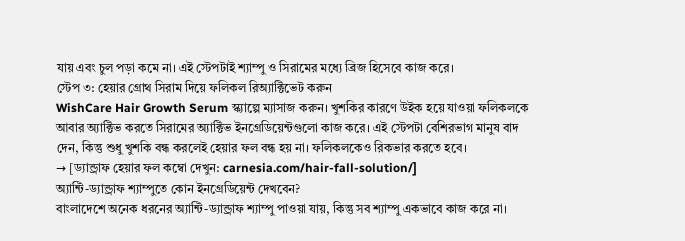যায় এবং চুল পড়া কমে না। এই স্টেপটাই শ্যাম্পু ও সিরামের মধ্যে ব্রিজ হিসেবে কাজ করে।
স্টেপ ৩: হেয়ার গ্রোথ সিরাম দিয়ে ফলিকল রিঅ্যাক্টিভেট করুন
WishCare Hair Growth Serum স্ক্যাল্পে ম্যাসাজ করুন। খুশকির কারণে উইক হয়ে যাওয়া ফলিকলকে আবার অ্যাক্টিভ করতে সিরামের অ্যাক্টিভ ইনগ্রেডিয়েন্টগুলো কাজ করে। এই স্টেপটা বেশিরভাগ মানুষ বাদ দেন, কিন্তু শুধু খুশকি বন্ধ করলেই হেয়ার ফল বন্ধ হয় না। ফলিকলকেও রিকভার করতে হবে।
→ [ড্যান্ড্রাফ হেয়ার ফল কম্বো দেখুন: carnesia.com/hair-fall-solution/]
অ্যান্টি-ড্যান্ড্রাফ শ্যাম্পুতে কোন ইনগ্রেডিয়েন্ট দেখবেন?
বাংলাদেশে অনেক ধরনের অ্যান্টি-ড্যান্ড্রাফ শ্যাম্পু পাওয়া যায়, কিন্তু সব শ্যাম্পু একভাবে কাজ করে না।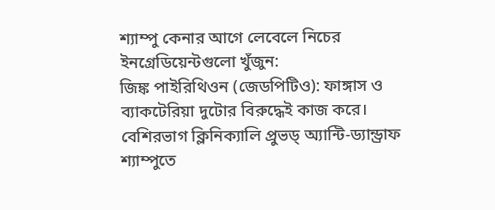শ্যাম্পু কেনার আগে লেবেলে নিচের ইনগ্রেডিয়েন্টগুলো খুঁজুন:
জিঙ্ক পাইরিথিওন (জেডপিটিও): ফাঙ্গাস ও ব্যাকটেরিয়া দুটোর বিরুদ্ধেই কাজ করে। বেশিরভাগ ক্লিনিক্যালি প্রুভড্ অ্যান্টি-ড্যান্ড্রাফ শ্যাম্পুতে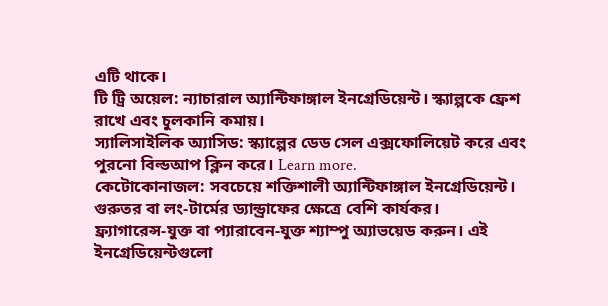এটি থাকে।
টি ট্রি অয়েল: ন্যাচারাল অ্যান্টিফাঙ্গাল ইনগ্রেডিয়েন্ট। স্ক্যাল্পকে ফ্রেশ রাখে এবং চুলকানি কমায়।
স্যালিসাইলিক অ্যাসিড: স্ক্যাল্পের ডেড সেল এক্সফোলিয়েট করে এবং পুরনো বিল্ডআপ ক্লিন করে। Learn more.
কেটোকোনাজল: সবচেয়ে শক্তিশালী অ্যান্টিফাঙ্গাল ইনগ্রেডিয়েন্ট। গুরুতর বা লং-টার্মের ড্যান্ড্রাফের ক্ষেত্রে বেশি কার্যকর।
ফ্র্যাগারেন্স-যুক্ত বা প্যারাবেন-যুক্ত শ্যাম্পু অ্যাভয়েড করুন। এই ইনগ্রেডিয়েন্টগুলো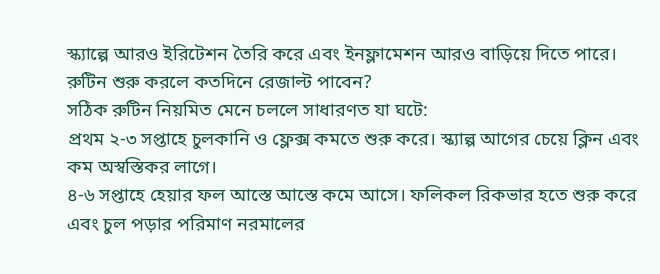স্ক্যাল্পে আরও ইরিটেশন তৈরি করে এবং ইনফ্লামেশন আরও বাড়িয়ে দিতে পারে।
রুটিন শুরু করলে কতদিনে রেজাল্ট পাবেন?
সঠিক রুটিন নিয়মিত মেনে চললে সাধারণত যা ঘটে:
প্রথম ২-৩ সপ্তাহে চুলকানি ও ফ্লেক্স কমতে শুরু করে। স্ক্যাল্প আগের চেয়ে ক্লিন এবং কম অস্বস্তিকর লাগে।
৪-৬ সপ্তাহে হেয়ার ফল আস্তে আস্তে কমে আসে। ফলিকল রিকভার হতে শুরু করে এবং চুল পড়ার পরিমাণ নরমালের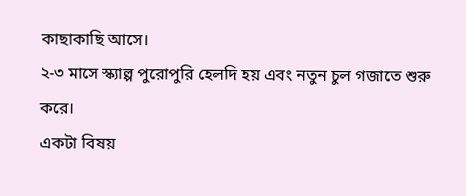কাছাকাছি আসে।
২-৩ মাসে স্ক্যাল্প পুরোপুরি হেলদি হয় এবং নতুন চুল গজাতে শুরু করে।
একটা বিষয়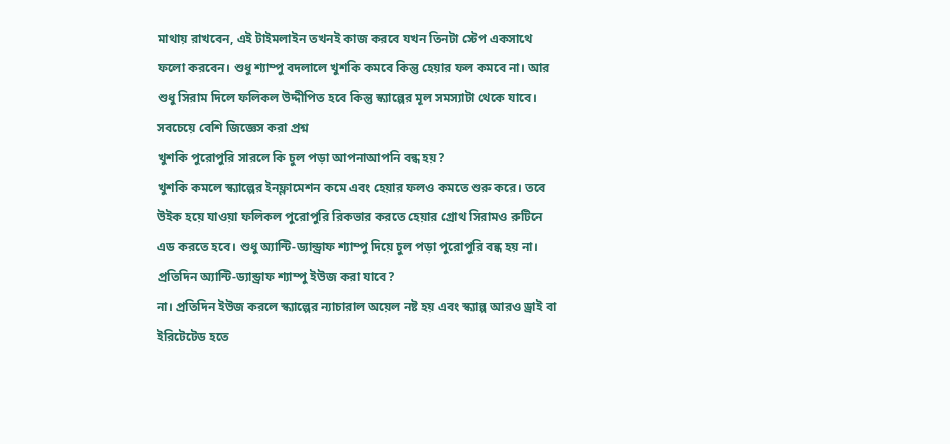মাথায় রাখবেন, এই টাইমলাইন তখনই কাজ করবে যখন তিনটা স্টেপ একসাথে ফলো করবেন। শুধু শ্যাম্পু বদলালে খুশকি কমবে কিন্তু হেয়ার ফল কমবে না। আর শুধু সিরাম দিলে ফলিকল উদ্দীপিত হবে কিন্তু স্ক্যাল্পের মূল সমস্যাটা থেকে যাবে।
সবচেয়ে বেশি জিজ্ঞেস করা প্রশ্ন
খুশকি পুরোপুরি সারলে কি চুল পড়া আপনাআপনি বন্ধ হয়?
খুশকি কমলে স্ক্যাল্পের ইনফ্লামেশন কমে এবং হেয়ার ফলও কমতে শুরু করে। তবে উইক হয়ে যাওয়া ফলিকল পুরোপুরি রিকভার করতে হেয়ার গ্রোথ সিরামও রুটিনে এড করতে হবে। শুধু অ্যান্টি-ড্যান্ড্রাফ শ্যাম্পু দিয়ে চুল পড়া পুরোপুরি বন্ধ হয় না।
প্রতিদিন অ্যান্টি-ড্যান্ড্রাফ শ্যাম্পু ইউজ করা যাবে?
না। প্রতিদিন ইউজ করলে স্ক্যাল্পের ন্যাচারাল অয়েল নষ্ট হয় এবং স্ক্যাল্প আরও ড্রাই বা ইরিটেটেড হতে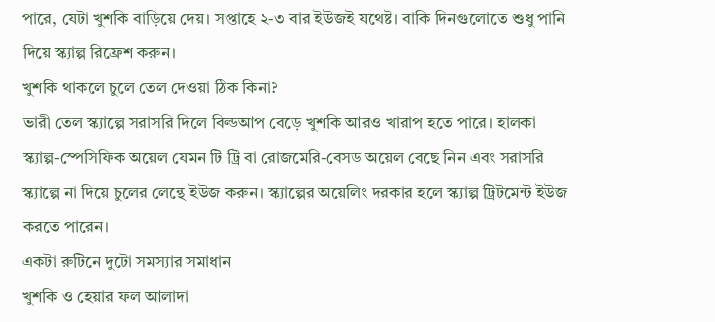পারে, যেটা খুশকি বাড়িয়ে দেয়। সপ্তাহে ২-৩ বার ইউজই যথেষ্ট। বাকি দিনগুলোতে শুধু পানি দিয়ে স্ক্যাল্প রিফ্রেশ করুন।
খুশকি থাকলে চুলে তেল দেওয়া ঠিক কিনা?
ভারী তেল স্ক্যাল্পে সরাসরি দিলে বিল্ডআপ বেড়ে খুশকি আরও খারাপ হতে পারে। হালকা স্ক্যাল্প-স্পেসিফিক অয়েল যেমন টি ট্রি বা রোজমেরি-বেসড অয়েল বেছে নিন এবং সরাসরি স্ক্যাল্পে না দিয়ে চুলের লেন্থে ইউজ করুন। স্ক্যাল্পের অয়েলিং দরকার হলে স্ক্যাল্প ট্রিটমেন্ট ইউজ করতে পারেন।
একটা রুটিনে দুটো সমস্যার সমাধান
খুশকি ও হেয়ার ফল আলাদা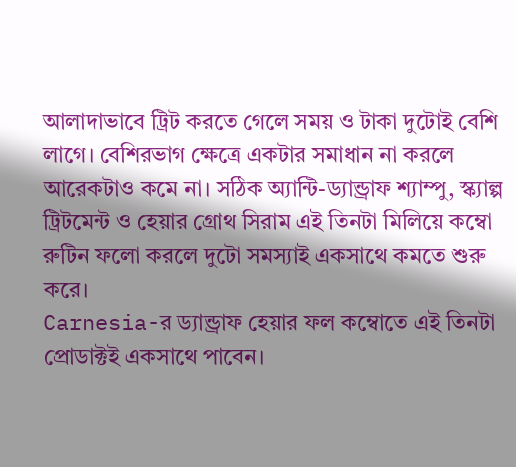আলাদাভাবে ট্রিট করতে গেলে সময় ও টাকা দুটোই বেশি লাগে। বেশিরভাগ ক্ষেত্রে একটার সমাধান না করলে আরেকটাও কমে না। সঠিক অ্যান্টি-ড্যান্ড্রাফ শ্যাম্পু, স্ক্যাল্প ট্রিটমেন্ট ও হেয়ার গ্রোথ সিরাম এই তিনটা মিলিয়ে কম্বো রুটিন ফলো করলে দুটো সমস্যাই একসাথে কমতে শুরু করে।
Carnesia-র ড্যান্ড্রাফ হেয়ার ফল কম্বোতে এই তিনটা প্রোডাক্টই একসাথে পাবেন।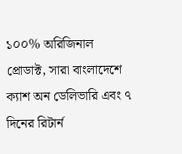১০০% অরিজিনাল প্রোডাক্ট, সারা বাংলাদেশে ক্যাশ অন ডেলিভারি এবং ৭ দিনের রিটার্ন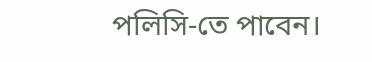পলিসি-তে পাবেন।